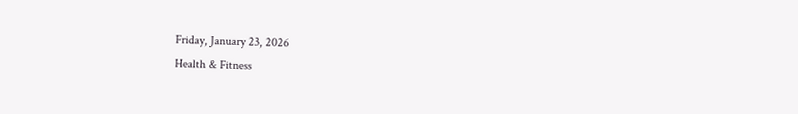Friday, January 23, 2026
Health & Fitness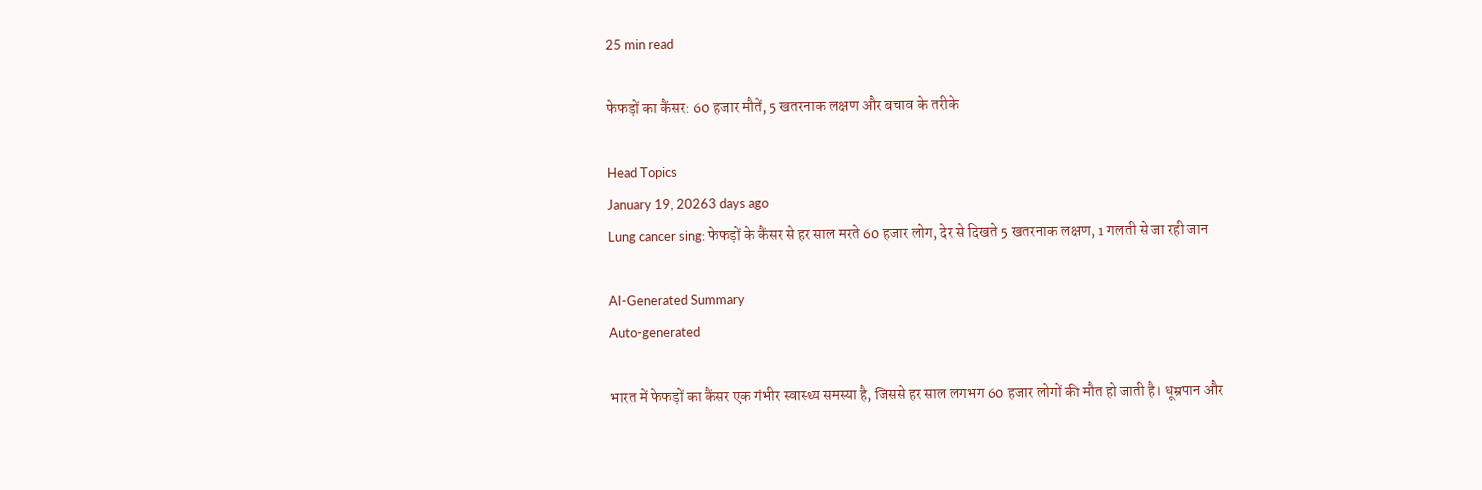25 min read

फेफड़ों का कैंसर: 60 हजार मौतें, 5 खतरनाक लक्षण और बचाव के तरीके

Head Topics
January 19, 20263 days ago
Lung cancer sing: फेफड़ों के कैंसर से हर साल मरते 60 हजार लोग, देर से दिखते 5 खतरनाक लक्षण, 1 गलती से जा रही जान

AI-Generated Summary
Auto-generated

भारत में फेफड़ों का कैंसर एक गंभीर स्वास्थ्य समस्या है, जिससे हर साल लगभग 60 हजार लोगों की मौत हो जाती है। धूम्रपान और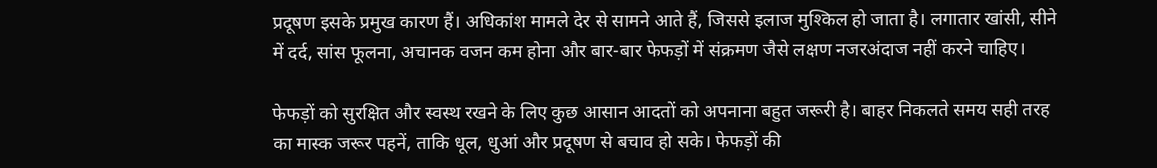प्रदूषण इसके प्रमुख कारण हैं। अधिकांश मामले देर से सामने आते हैं, जिससे इलाज मुश्किल हो जाता है। लगातार खांसी, सीने में दर्द, सांस फूलना, अचानक वजन कम होना और बार-बार फेफड़ों में संक्रमण जैसे लक्षण नजरअंदाज नहीं करने चाहिए।

फेफड़ों को सुरक्षित और स्वस्थ रखने के लिए कुछ आसान आदतों को अपनाना बहुत जरूरी है। बाहर निकलते समय सही तरह का मास्क जरूर पहनें, ताकि धूल, धुआं और प्रदूषण से बचाव हो सके। फेफड़ों की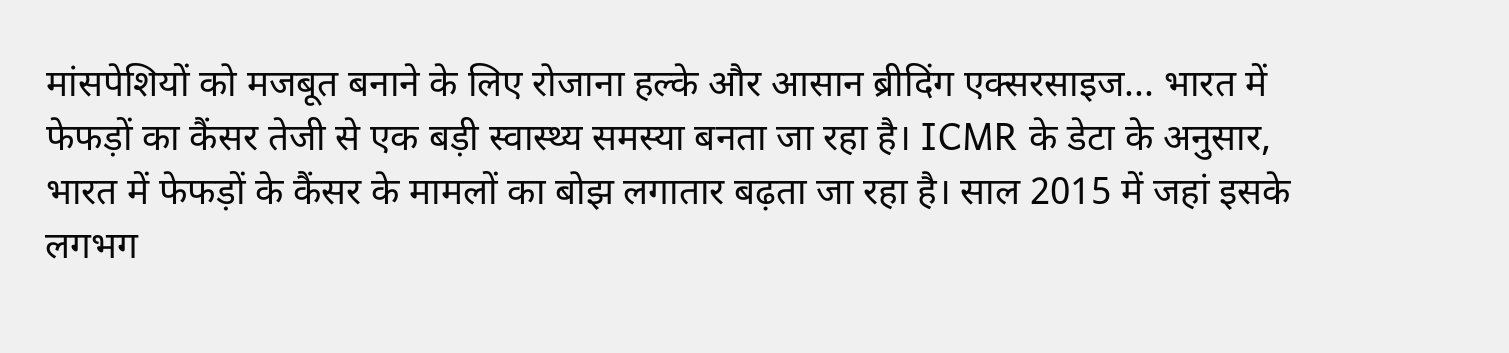मांसपेशियों को मजबूत बनाने के लिए रोजाना हल्के और आसान ब्रीदिंग एक्सरसाइज... भारत में फेफड़ों का कैंसर तेजी से एक बड़ी स्वास्थ्य समस्या बनता जा रहा है। ICMR के डेटा के अनुसार, भारत में फेफड़ों के कैंसर के मामलों का बोझ लगातार बढ़ता जा रहा है। साल 2015 में जहां इसके लगभग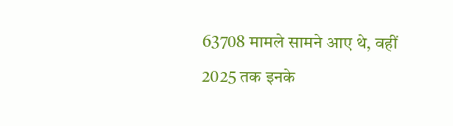63708 मामले सामने आए थे, वहीं 2025 तक इनके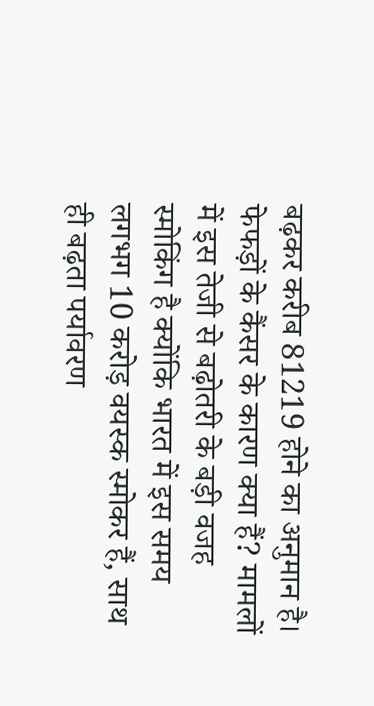बढ़कर करीब 81219 होने का अनुमान है। फेफड़ों के कैंसर के कारण क्या हैं? मामलों में इस तेजी से बढ़ोतरी के बड़ी वजह स्मोकिंग है क्योंकि भारत में इस समय लगभग 10 करोड़ वयस्क स्मोकर हैं, साथ ही बढ़ता पर्यावरण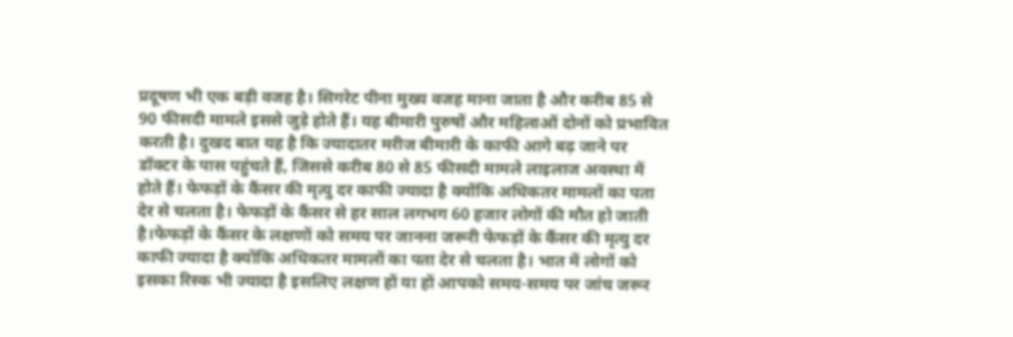प्रदूषण भी एक बड़ी वजह है। सिगरेट पीना मुख्य वजह माना जाता है और करीब 85 से 90 फीसदी मामले इससे जुड़े होते हैं। यह बीमारी पुरुषों और महिलाओं दोनों को प्रभावित करती है। दुखद बात यह है कि ज्यादातर मरीज बीमारी के काफी आगे बढ़ जाने पर डॉक्टर के पास पहुंचते हैं, जिससे करीब 80 से 85 फीसदी मामले लाइलाज अवस्था में होते हैं। फेफड़ों के कैंसर की मृत्यु दर काफी ज्यादा है क्योंकि अधिकतर मामलों का पता देर से चलता है। फेफड़ों के कैंसर से हर साल लगभग 60 हजार लोगों की मौत हो जाती है।फेफड़ों के कैंसर के लक्षणों को समय पर जानना जरूरी फेफड़ों के कैंसर की मृत्यु दर काफी ज्यादा है क्योंकि अधिकतर मामलों का पता देर से चलता है। भात में लोगों को इसका रिस्क भी ज्यादा है इसलिए लक्षण हों या हों आपको समय-समय पर जांच जरूर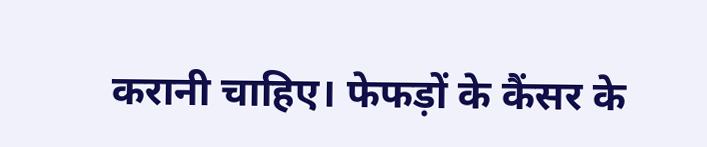करानी चाहिए। फेफड़ों के कैंसर के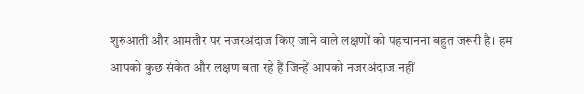शुरुआती और आमतौर पर नजरअंदाज किए जाने वाले लक्षणों को पहचानना बहुत जरूरी है। हम आपको कुछ संकेत और लक्षण बता रहे हैं जिन्हें आपको नजरअंदाज नहीं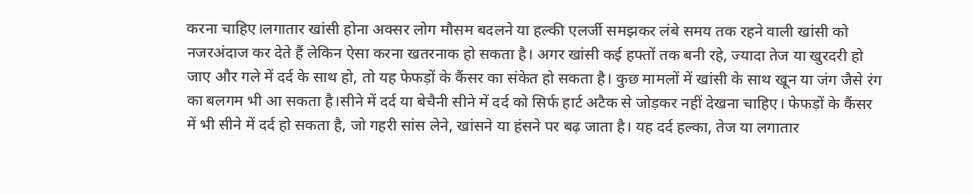करना चाहिए।लगातार खांसी होना अक्सर लोग मौसम बदलने या हल्की एलर्जी समझकर लंबे समय तक रहने वाली खांसी को नजरअंदाज कर देते हैं लेकिन ऐसा करना खतरनाक हो सकता है। अगर खांसी कई हफ्तों तक बनी रहे, ज्यादा तेज या खुरदरी हो जाए और गले में दर्द के साथ हो, तो यह फेफड़ों के कैंसर का संकेत हो सकता है। कुछ मामलों में खांसी के साथ खून या जंग जैसे रंग का बलगम भी आ सकता है।सीने में दर्द या बेचैनी सीने में दर्द को सिर्फ हार्ट अटैक से जोड़कर नहीं देखना चाहिए। फेफड़ों के कैंसर में भी सीने में दर्द हो सकता है, जो गहरी सांस लेने, खांसने या हंसने पर बढ़ जाता है। यह दर्द हल्का, तेज या लगातार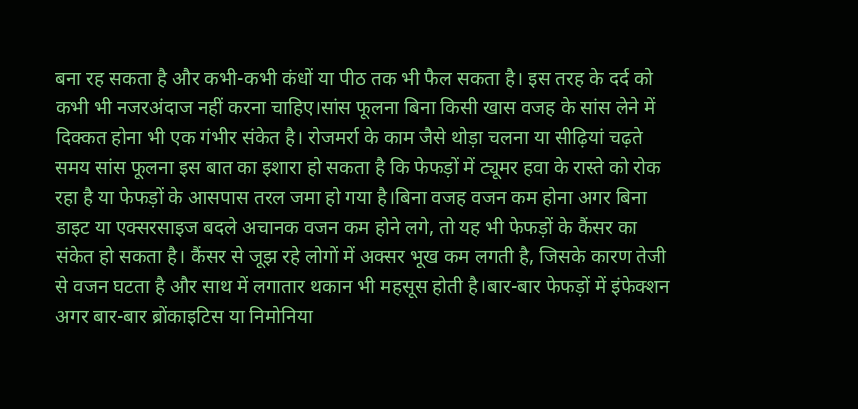बना रह सकता है और कभी-कभी कंधों या पीठ तक भी फैल सकता है। इस तरह के दर्द को कभी भी नजरअंदाज नहीं करना चाहिए।सांस फूलना बिना किसी खास वजह के सांस लेने में दिक्कत होना भी एक गंभीर संकेत है। रोजमर्रा के काम जैसे थोड़ा चलना या सीढ़ियां चढ़ते समय सांस फूलना इस बात का इशारा हो सकता है कि फेफड़ों में ट्यूमर हवा के रास्ते को रोक रहा है या फेफड़ों के आसपास तरल जमा हो गया है।बिना वजह वजन कम होना अगर बिना डाइट या एक्सरसाइज बदले अचानक वजन कम होने लगे, तो यह भी फेफड़ों के कैंसर का संकेत हो सकता है। कैंसर से जूझ रहे लोगों में अक्सर भूख कम लगती है, जिसके कारण तेजी से वजन घटता है और साथ में लगातार थकान भी महसूस होती है।बार-बार फेफड़ों में इंफेक्शन अगर बार-बार ब्रोंकाइटिस या निमोनिया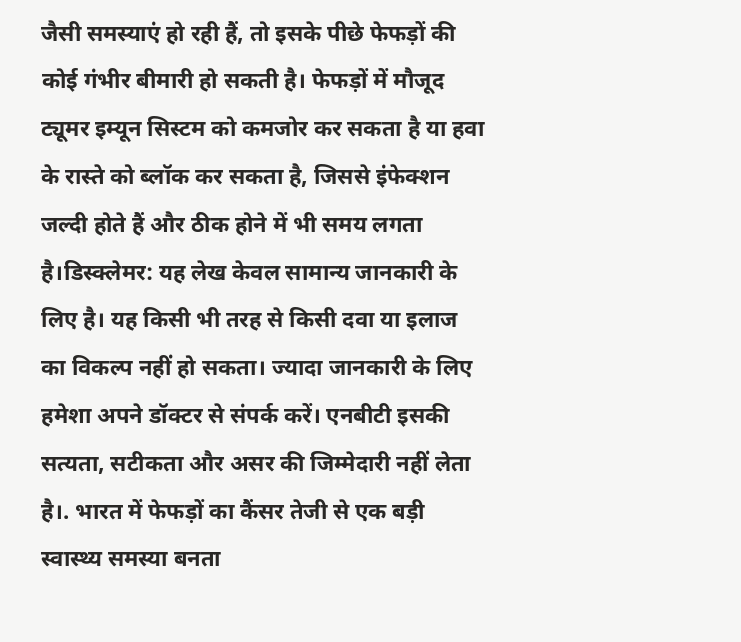जैसी समस्याएं हो रही हैं, तो इसके पीछे फेफड़ों की कोई गंभीर बीमारी हो सकती है। फेफड़ों में मौजूद ट्यूमर इम्यून सिस्टम को कमजोर कर सकता है या हवा के रास्ते को ब्लॉक कर सकता है, जिससे इंफेक्शन जल्दी होते हैं और ठीक होने में भी समय लगता है।डिस्क्लेमर: यह लेख केवल सामान्य जानकारी के लिए है। यह किसी भी तरह से किसी दवा या इलाज का विकल्प नहीं हो सकता। ज्यादा जानकारी के लिए हमेशा अपने डॉक्टर से संपर्क करें। एनबीटी इसकी सत्यता, सटीकता और असर की जिम्मेदारी नहीं लेता है।. भारत में फेफड़ों का कैंसर तेजी से एक बड़ी स्वास्थ्य समस्या बनता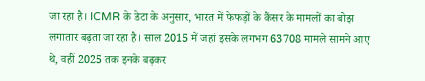जा रहा है। ICMR के डेटा के अनुसार, भारत में फेफड़ों के कैंसर के मामलों का बोझ लगातार बढ़ता जा रहा है। साल 2015 में जहां इसके लगभग 63708 मामले सामने आए थे, वहीं 2025 तक इनके बढ़कर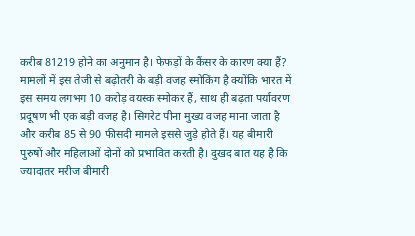करीब 81219 होने का अनुमान है। फेफड़ों के कैंसर के कारण क्या हैं? मामलों में इस तेजी से बढ़ोतरी के बड़ी वजह स्मोकिंग है क्योंकि भारत में इस समय लगभग 10 करोड़ वयस्क स्मोकर हैं, साथ ही बढ़ता पर्यावरण प्रदूषण भी एक बड़ी वजह है। सिगरेट पीना मुख्य वजह माना जाता है और करीब 85 से 90 फीसदी मामले इससे जुड़े होते हैं। यह बीमारी पुरुषों और महिलाओं दोनों को प्रभावित करती है। दुखद बात यह है कि ज्यादातर मरीज बीमारी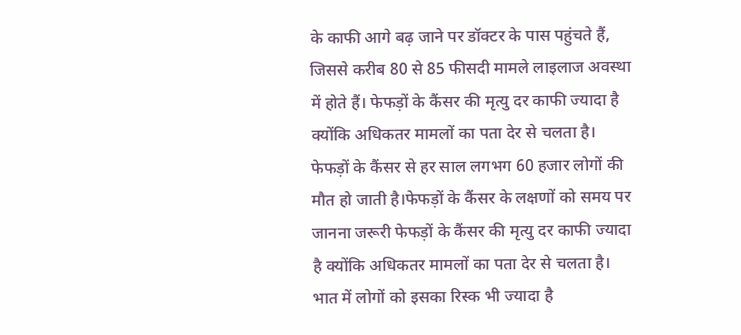के काफी आगे बढ़ जाने पर डॉक्टर के पास पहुंचते हैं, जिससे करीब 80 से 85 फीसदी मामले लाइलाज अवस्था में होते हैं। फेफड़ों के कैंसर की मृत्यु दर काफी ज्यादा है क्योंकि अधिकतर मामलों का पता देर से चलता है। फेफड़ों के कैंसर से हर साल लगभग 60 हजार लोगों की मौत हो जाती है।फेफड़ों के कैंसर के लक्षणों को समय पर जानना जरूरी फेफड़ों के कैंसर की मृत्यु दर काफी ज्यादा है क्योंकि अधिकतर मामलों का पता देर से चलता है। भात में लोगों को इसका रिस्क भी ज्यादा है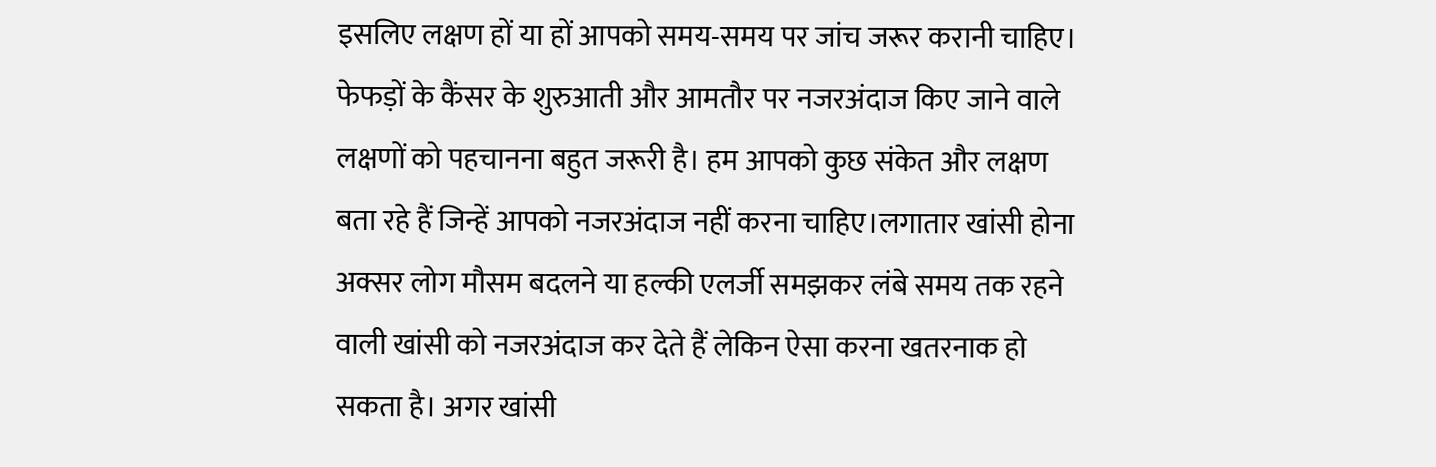इसलिए लक्षण हों या हों आपको समय-समय पर जांच जरूर करानी चाहिए। फेफड़ों के कैंसर के शुरुआती और आमतौर पर नजरअंदाज किए जाने वाले लक्षणों को पहचानना बहुत जरूरी है। हम आपको कुछ संकेत और लक्षण बता रहे हैं जिन्हें आपको नजरअंदाज नहीं करना चाहिए।लगातार खांसी होना अक्सर लोग मौसम बदलने या हल्की एलर्जी समझकर लंबे समय तक रहने वाली खांसी को नजरअंदाज कर देते हैं लेकिन ऐसा करना खतरनाक हो सकता है। अगर खांसी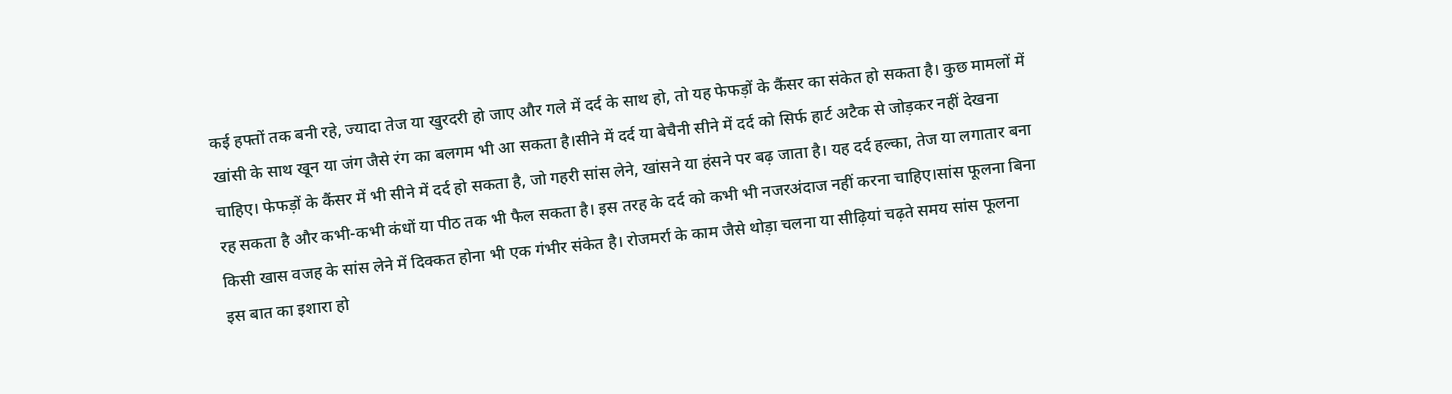कई हफ्तों तक बनी रहे, ज्यादा तेज या खुरदरी हो जाए और गले में दर्द के साथ हो, तो यह फेफड़ों के कैंसर का संकेत हो सकता है। कुछ मामलों में खांसी के साथ खून या जंग जैसे रंग का बलगम भी आ सकता है।सीने में दर्द या बेचैनी सीने में दर्द को सिर्फ हार्ट अटैक से जोड़कर नहीं देखना चाहिए। फेफड़ों के कैंसर में भी सीने में दर्द हो सकता है, जो गहरी सांस लेने, खांसने या हंसने पर बढ़ जाता है। यह दर्द हल्का, तेज या लगातार बना रह सकता है और कभी-कभी कंधों या पीठ तक भी फैल सकता है। इस तरह के दर्द को कभी भी नजरअंदाज नहीं करना चाहिए।सांस फूलना बिना किसी खास वजह के सांस लेने में दिक्कत होना भी एक गंभीर संकेत है। रोजमर्रा के काम जैसे थोड़ा चलना या सीढ़ियां चढ़ते समय सांस फूलना इस बात का इशारा हो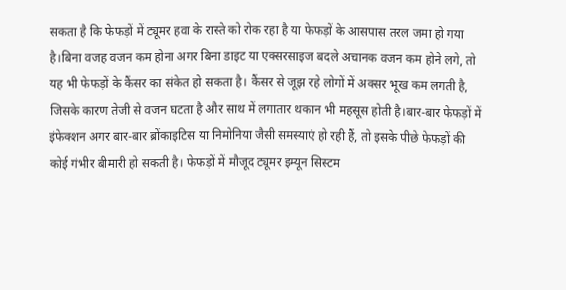सकता है कि फेफड़ों में ट्यूमर हवा के रास्ते को रोक रहा है या फेफड़ों के आसपास तरल जमा हो गया है।बिना वजह वजन कम होना अगर बिना डाइट या एक्सरसाइज बदले अचानक वजन कम होने लगे, तो यह भी फेफड़ों के कैंसर का संकेत हो सकता है। कैंसर से जूझ रहे लोगों में अक्सर भूख कम लगती है, जिसके कारण तेजी से वजन घटता है और साथ में लगातार थकान भी महसूस होती है।बार-बार फेफड़ों में इंफेक्शन अगर बार-बार ब्रोंकाइटिस या निमोनिया जैसी समस्याएं हो रही हैं, तो इसके पीछे फेफड़ों की कोई गंभीर बीमारी हो सकती है। फेफड़ों में मौजूद ट्यूमर इम्यून सिस्टम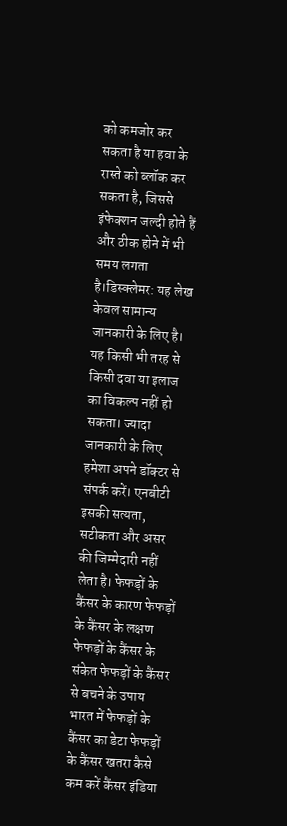को कमजोर कर सकता है या हवा के रास्ते को ब्लॉक कर सकता है, जिससे इंफेक्शन जल्दी होते हैं और ठीक होने में भी समय लगता है।डिस्क्लेमर: यह लेख केवल सामान्य जानकारी के लिए है। यह किसी भी तरह से किसी दवा या इलाज का विकल्प नहीं हो सकता। ज्यादा जानकारी के लिए हमेशा अपने डॉक्टर से संपर्क करें। एनबीटी इसकी सत्यता, सटीकता और असर की जिम्मेदारी नहीं लेता है। फेफड़ों के कैंसर के कारण फेफड़ों के कैंसर के लक्षण फेफड़ों के कैंसर के संकेत फेफड़ों के कैंसर से बचने के उपाय भारत में फेफड़ों के कैंसर का डेटा फेफड़ों के कैंसर खतरा कैसे कम करें कैंसर इंडिया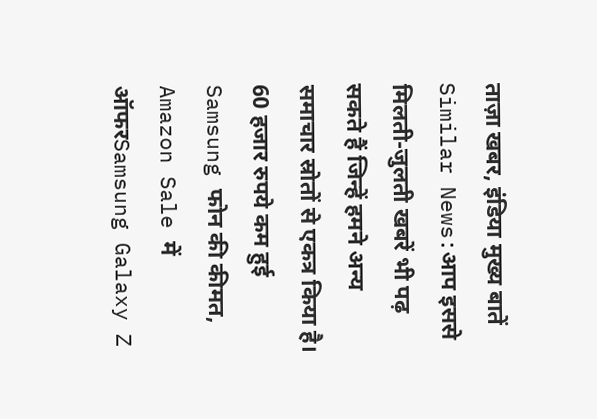ताज़ा खबर, इंडिया मुख्य बातें Similar News:आप इससे मिलती-जुलती खबरें भी पढ़ सकते हैं जिन्हें हमने अन्य समाचार स्रोतों से एकत्र किया है। 60 हजार रुपये कम हुई Samsung फोन की कीमत, Amazon Sale में ऑफरSamsung Galaxy Z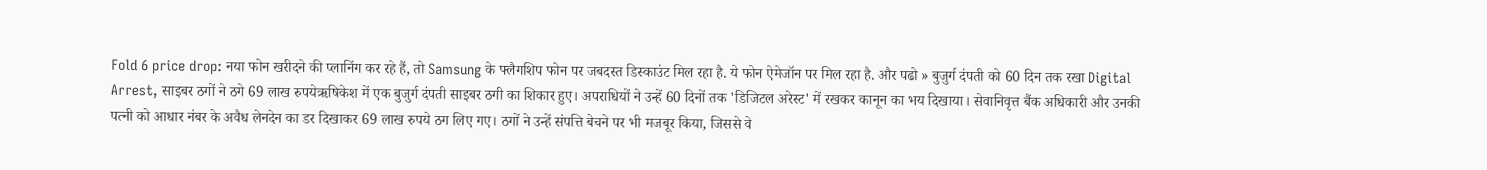Fold 6 price drop: नया फोन खरीदने की प्लानिंग कर रहे हैं, तो Samsung के फ्लैगशिप फोन पर जबदस्त डिस्काउंट मिल रहा है. ये फोन ऐमेजॉन पर मिल रहा है. और पढो » बुजुर्ग दंपती को 60 दिन तक रखा Digital Arrest, साइबर ठगों ने ठगे 69 लाख रुपयेऋषिकेश में एक बुजुर्ग दंपती साइबर ठगी का शिकार हुए। अपराधियों ने उन्हें 60 दिनों तक 'डिजिटल अरेस्ट' में रखकर कानून का भय दिखाया। सेवानिवृत्त बैंक अधिकारी और उनकी पत्नी को आधार नंबर के अवैध लेनदेन का डर दिखाकर 69 लाख रुपये ठग लिए गए। ठगों ने उन्हें संपत्ति बेचने पर भी मजबूर किया, जिससे वे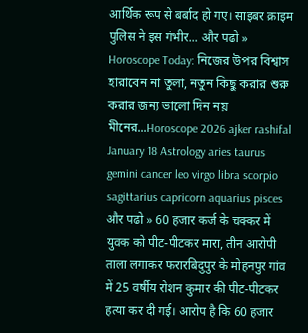आर्थिक रूप से बर्बाद हो गए। साइबर क्राइम पुलिस ने इस गंभीर... और पढो » Horoscope Today: নিজের উপর বিশ্বাস হারাবেন না তুলা, নতুন কিছু করার শুরু করার জন্য ভালো দিন নয় মীনের...Horoscope 2026 ajker rashifal January 18 Astrology aries taurus gemini cancer leo virgo libra scorpio sagittarius capricorn aquarius pisces और पढो » 60 हजार कर्ज के चक्कर में युवक को पीट-पीटकर मारा, तीन आरोपी ताला लगाकर फरारबिदुपुर के मोहनपुर गांव में 25 वर्षीय रोशन कुमार की पीट-पीटकर हत्या कर दी गई। आरोप है कि 60 हजार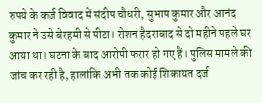रुपये के कर्ज विवाद में संदीप चौधरी, सुभाष कुमार और आनंद कुमार ने उसे बेरहमी से पीटा। रोशन हैदराबाद से दो महीने पहले घर आया था। घटना के बाद आरोपी फरार हो गए हैं। पुलिस मामले की जांच कर रही है, हालांकि अभी तक कोई शिकायत दर्ज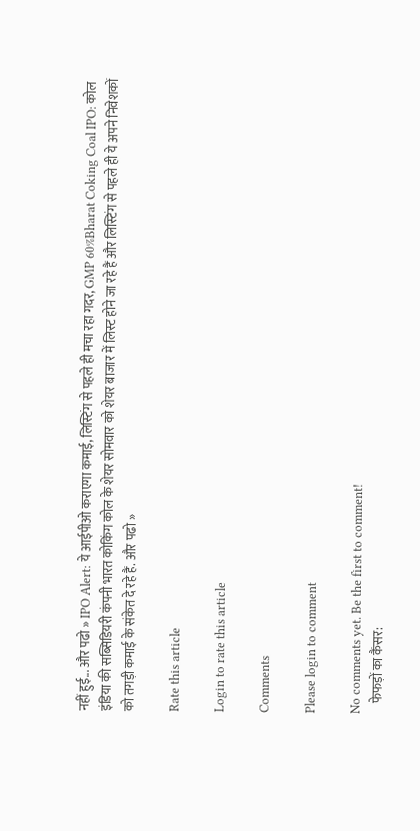नहीं हुई... और पढो » IPO Alert: ये आईपीओ कराएगा कमाई, लिस्टिंग से पहले ही मचा रहा गदर, GMP 60%Bharat Coking Coal IPO: कोल इंडिया की सब्सिडियरी कंपनी भारत कोकिंग कोल के शेयर सोमवार को शेयर बाजार में लिस्ट होने जा रहे हैं और लिस्टिंग से पहले ही ये अपने निवेशकों को तगड़ी कमाई के संकेत दे रहे हैं. और पढो »

Rate this article

Login to rate this article

Comments

Please login to comment

No comments yet. Be the first to comment!
    फेफड़ों का कैंसर: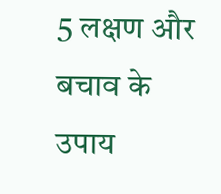5 लक्षण और बचाव के उपाय